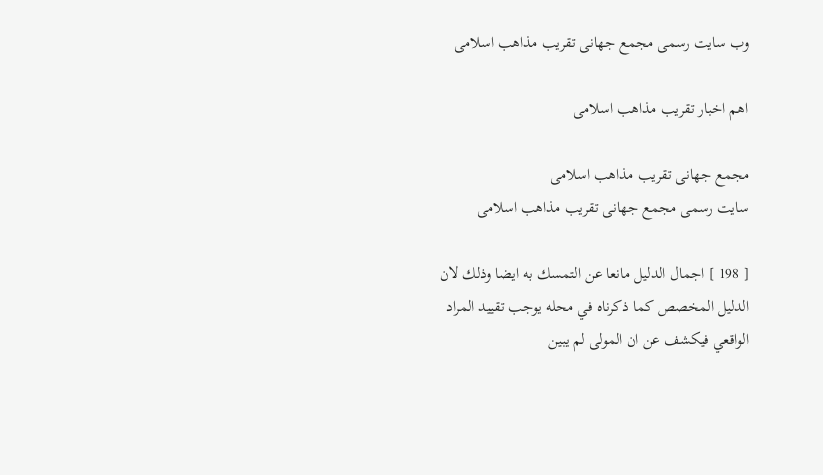وب سایت رسمی مجمع جهانى تقريب مذاهب اسلامى

اهم اخبار تقریب مذاهب اسلامی

مجمع جهانى تقريب مذاهب اسلامى
سایت رسمی مجمع جهانى تقريب مذاهب اسلامى

[ 198 ] اجمال الدليل مانعا عن التمسك به ايضا وذلك لان الدليل المخصص كما ذكرناه في محله يوجب تقييد المراد الواقعي فيكشف عن ان المولى لم يبين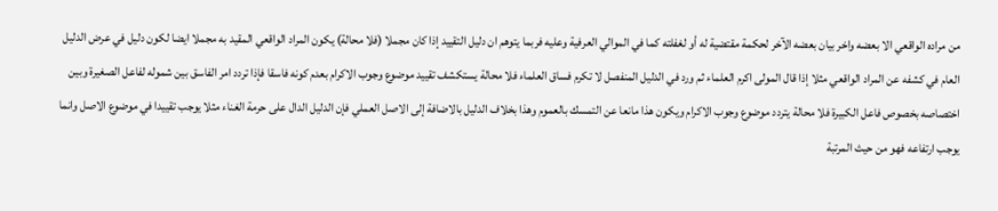من مراده الواقعي الا بعضه واخر بيان بعضه الآخر لحكمة مقتضية له أو لغفلته كما في الموالي العرفية وعليه فربما يتوهم ان دليل التقييد إذا كان مجملا (فلا محالة) يكون المراد الواقعي المقيد به مجملا ايضا لكون دليل في عرض الدليل العام في كشفه عن المراد الواقعي مثلا إذا قال المولى اكرم العلماء ثم ورد في الدليل المنفصل لا تكرم فساق العلماء فلا محالة يستكشف تقييد موضوع وجوب الاكرام بعدم كونه فاسقا فإذا تردد امر الفاسق بين شموله لفاعل الصغيرة وبين اختصاصه بخصوص فاعل الكبيرة فلا محالة يتردد موضوع وجوب الاكرام ويكون هذا مانعا عن التمسك بالعموم وهذا بخلاف الدليل بالاضافة إلى الاصل العملي فإن الدليل الدال على حرمة الغناء مثلا يوجب تقييدا في موضوع الاصل وانما يوجب ارتفاعه فهو من حيث المرتبة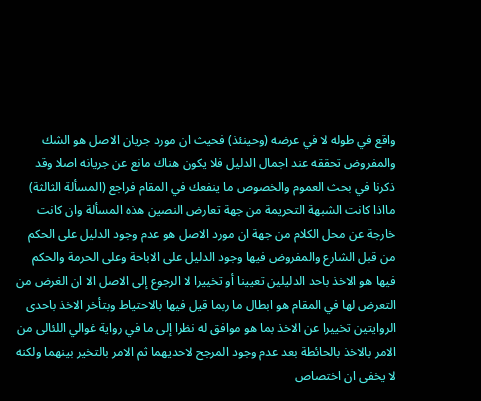واقع في طوله لا في عرضه (وحينئذ) فحيث ان مورد جريان الاصل هو الشك والمفروض تحققه عند اجمال الدليل فلا يكون هناك مانع عن جريانه اصلا وقد ذكرنا في بحث العموم والخصوص ما ينفعك في المقام فراجع (المسألة الثالثة) مااذا كانت الشبهة التحريمة من جهة تعارض النصين هذه المسألة وان كانت خارجة عن محل الكلام من جهة ان مورد الاصل هو عدم وجود الدليل على الحكم من قبل الشارع والمفروض فيها وجود الدليل على الاباحة وعلى الحرمة والحكم فيها هو الاخذ باحد الدليلين تعيينا أو تخييرا لا الرجوع إلى الاصل الا ان الغرض من التعرض لها في المقام هو ابطال ما ربما قيل فيها بالاحتياط وبتأخر الاخذ باحدى الروايتين تخييرا عن الاخذ بما هو موافق له نظرا إلى ما في رواية غوالي اللئالى من الامر بالاخذ بالحائطة بعد عدم وجود المرجح لاحديهما ثم الامر بالتخير بينهما ولكنه لا يخفى ان اختصاص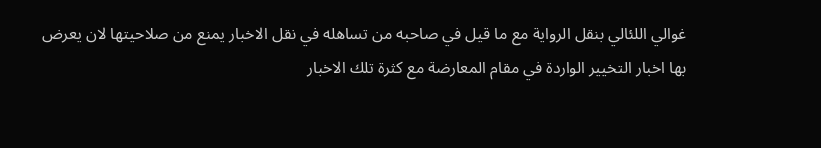غوالي اللئالي بنقل الرواية مع ما قيل في صاحبه من تساهله في نقل الاخبار يمنع من صلاحيتها لان يعرض بها اخبار التخيير الواردة في مقام المعارضة مع كثرة تلك الاخبار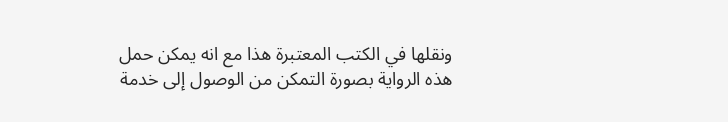ونقلها في الكتب المعتبرة هذا مع انه يمكن حمل هذه الرواية بصورة التمكن من الوصول إلى خدمة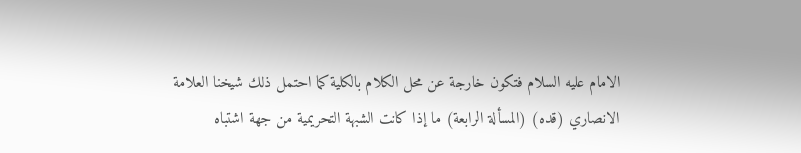الامام عليه السلام فتكون خارجة عن محل الكلام بالكلية كما احتمل ذلك شيخنا العلامة الانصاري (قده) (المسألة الرابعة) ما إذا كانت الشبهة التحريمية من جهة اشتباه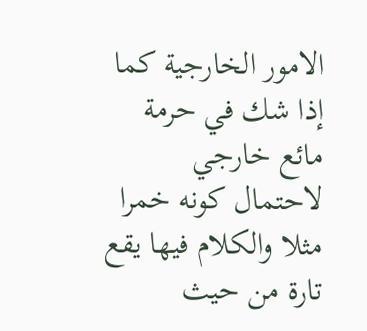الامور الخارجية كما إذا شك في حرمة مائع خارجي لاحتمال كونه خمرا مثلا والكلام فيها يقع تارة من حيث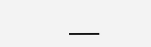___